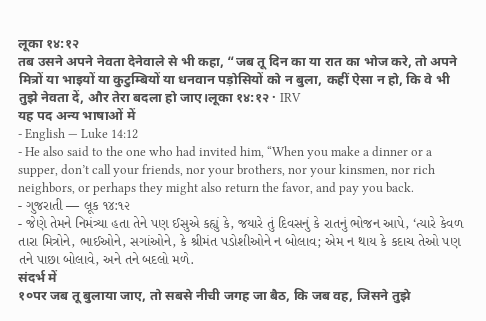लूका १४:१२
तब उसने अपने नेवता देनेवाले से भी कहा, “जब तू दिन का या रात का भोज करे, तो अपने मित्रों या भाइयों या कुटुम्बियों या धनवान पड़ोसियों को न बुला, कहीं ऐसा न हो, कि वे भी तुझे नेवता दें, और तेरा बदला हो जाए।लूका १४:१२ · IRV
यह पद अन्य भाषाओं में
- English — Luke 14:12
- He also said to the one who had invited him, “When you make a dinner or a supper, don’t call your friends, nor your brothers, nor your kinsmen, nor rich neighbors, or perhaps they might also return the favor, and pay you back.
- ગુજરાતી — લૂક ૧૪:૧૨
- જેણે તેમને નિમંત્ર્યા હતા તેને પણ ઈસુએ કહ્યું કે, જયારે તું દિવસનું કે રાતનું ભોજન આપે, ‘ત્યારે કેવળ તારા મિત્રોને, ભાઈઓને, સગાંઓને, કે શ્રીમંત પડોશીઓને ન બોલાવ; એમ ન થાય કે કદાચ તેઓ પણ તને પાછા બોલાવે, અને તને બદલો મળે.
संदर्भ में
१०पर जब तू बुलाया जाए, तो सबसे नीची जगह जा बैठ, कि जब वह, जिसने तुझे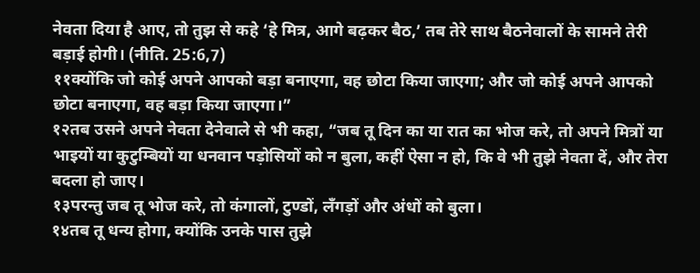नेवता दिया है आए, तो तुझ से कहे ‘हे मित्र, आगे बढ़कर बैठ,’ तब तेरे साथ बैठनेवालों के सामने तेरी बड़ाई होगी। (नीति. 25:6,7)
११क्योंकि जो कोई अपने आपको बड़ा बनाएगा, वह छोटा किया जाएगा; और जो कोई अपने आपको छोटा बनाएगा, वह बड़ा किया जाएगा।”
१२तब उसने अपने नेवता देनेवाले से भी कहा, “जब तू दिन का या रात का भोज करे, तो अपने मित्रों या भाइयों या कुटुम्बियों या धनवान पड़ोसियों को न बुला, कहीं ऐसा न हो, कि वे भी तुझे नेवता दें, और तेरा बदला हो जाए।
१३परन्तु जब तू भोज करे, तो कंगालों, टुण्डों, लँगड़ों और अंधों को बुला।
१४तब तू धन्य होगा, क्योंकि उनके पास तुझे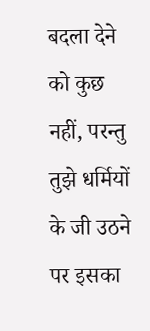बदला देने को कुछ नहीं, परन्तु तुझे धर्मियों के जी उठने पर इसका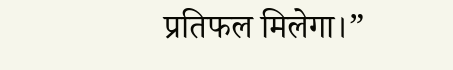प्रतिफल मिलेगा।”